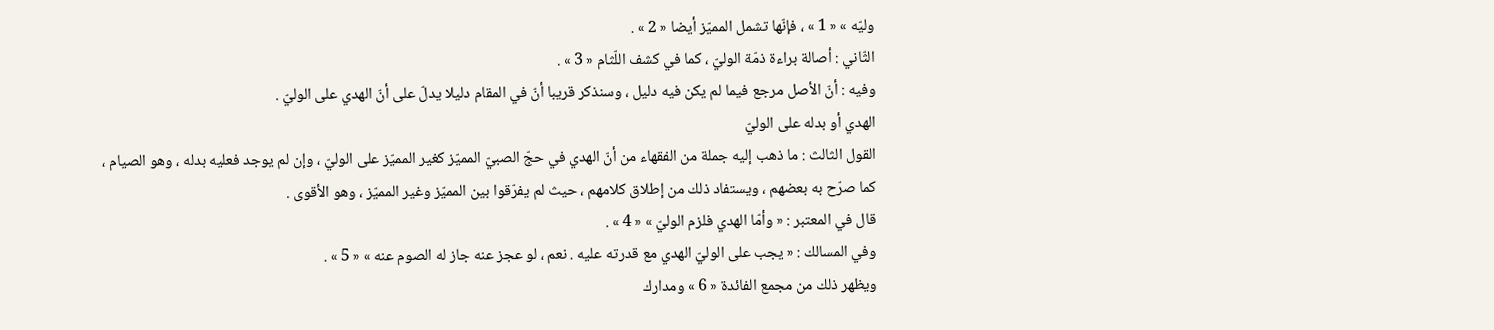وليّه » « 1 » ، فإنّها تشمل المميّز أيضا « 2 » .
الثّاني : أصالة براءة ذمّة الوليّ ، كما في كشف اللّثام « 3 » .
وفيه : أنّ الأصل مرجع فيما لم يكن فيه دليل ، وسنذكر قريبا أنّ في المقام دليلا يدلّ على أنّ الهدي على الوليّ .
الهدي أو بدله على الوليّ
القول الثالث : ما ذهب إليه جملة من الفقهاء من أنّ الهدي في حجّ الصبيّ المميّز كغير المميّز على الوليّ ، وإن لم يوجد فعليه بدله ، وهو الصيام ، كما صرّح به بعضهم ، ويستفاد ذلك من إطلاق كلامهم ، حيث لم يفرّقوا بين المميّز وغير المميّز ، وهو الأقوى .
قال في المعتبر : « وأمّا الهدي فلزم الوليّ » « 4 » .
وفي المسالك : « يجب على الوليّ الهدي مع قدرته عليه . نعم ، لو عجز عنه جاز له الصوم عنه » « 5 » .
ويظهر ذلك من مجمع الفائدة « 6 » ومدارك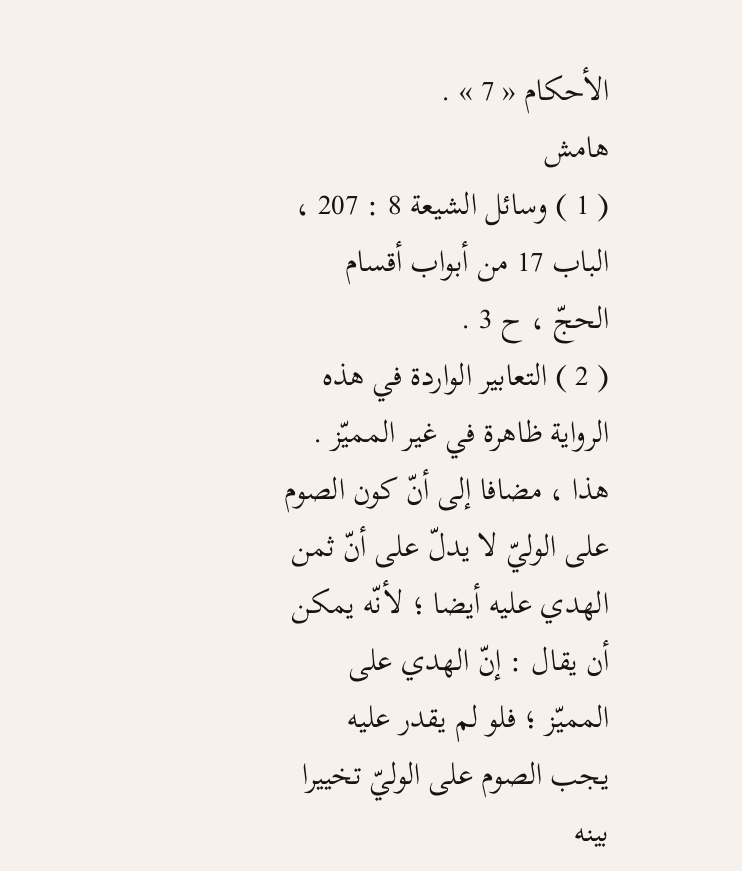الأحكام « 7 » .
هامش
( 1 ) وسائل الشيعة 8 : 207 ، الباب 17 من أبواب أقسام الحجّ ، ح 3 .
( 2 ) التعابير الواردة في هذه الرواية ظاهرة في غير المميّز . هذا ، مضافا إلى أنّ كون الصوم على الوليّ لا يدلّ على أنّ ثمن الهدي عليه أيضا ؛ لأنّه يمكن أن يقال : إنّ الهدي على المميّز ؛ فلو لم يقدر عليه يجب الصوم على الوليّ تخييرا بينه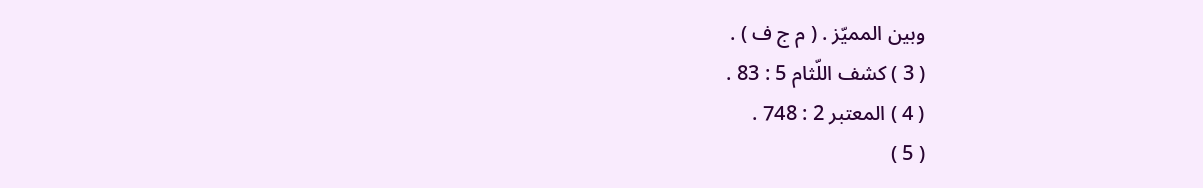وبين المميّز . ( م ج ف ) .
( 3 ) كشف اللّثام 5 : 83 .
( 4 ) المعتبر 2 : 748 .
( 5 )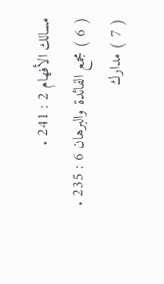مسالك الأفهام 2 : 241 .
( 6 ) مجمع الفائدة والبرهان 6 : 235 .
( 7 ) مدارك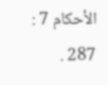الأحكام 7 : 287 .